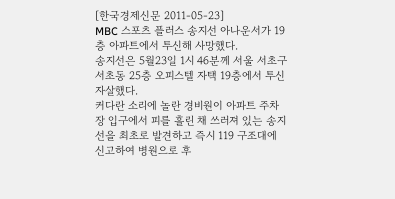[한국경제신문 2011-05-23]
MBC 스포츠 플러스 송지선 아나운서가 19층 아파트에서 투신해 사망했다.
송지선은 5월23일 1시 46분께 서울 서초구 서초동 25층 오피스텔 자택 19층에서 투신자살했다.
커다란 소리에 놀란 경비원이 아파트 주차장 입구에서 피를 흘린 채 쓰러져 있는 송지선을 최초로 발견하고 즉시 119 구조대에 신고하여 병원으로 후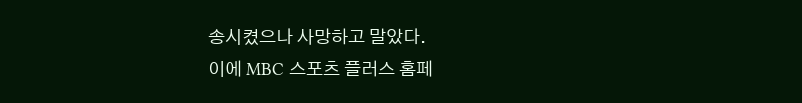송시켰으나 사망하고 말았다.
이에 MBC 스포츠 플러스 홈페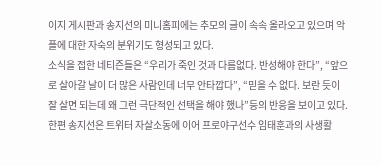이지 게시판과 송지선의 미니홈피에는 추모의 글이 속속 올라오고 있으며 악플에 대한 자숙의 분위기도 형성되고 있다.
소식을 접한 네티즌들은 “우리가 죽인 것과 다름없다. 반성해야 한다”, “앞으로 살아갈 날이 더 많은 사람인데 너무 안타깝다”, “믿을 수 없다. 보란 듯이 잘 살면 되는데 왜 그런 극단적인 선택을 해야 했나”등의 반응을 보이고 있다.
한편 송지선은 트위터 자살소동에 이어 프로야구선수 임태훈과의 사생활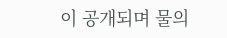이 공개되며 물의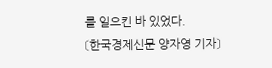를 일으킨 바 있었다.
〔한국경제신문 양자영 기자〕